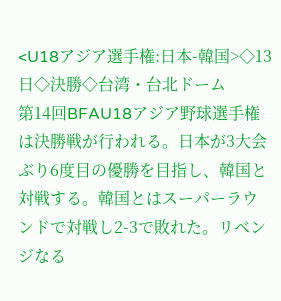<U18アジア選手権:日本-韓国>◇13日◇決勝◇台湾・台北ドーム
第14回BFAU18アジア野球選手権は決勝戦が行われる。日本が3大会ぶり6度目の優勝を目指し、韓国と対戦する。韓国とはスーパーラウンドで対戦し2-3で敗れた。リベンジなる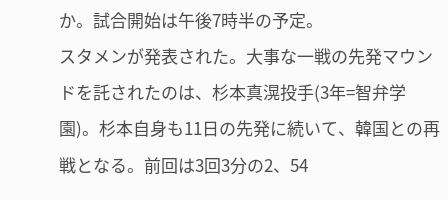か。試合開始は午後7時半の予定。
スタメンが発表された。大事な一戦の先発マウンドを託されたのは、杉本真滉投手(3年=智弁学園)。杉本自身も11日の先発に続いて、韓国との再戦となる。前回は3回3分の2、54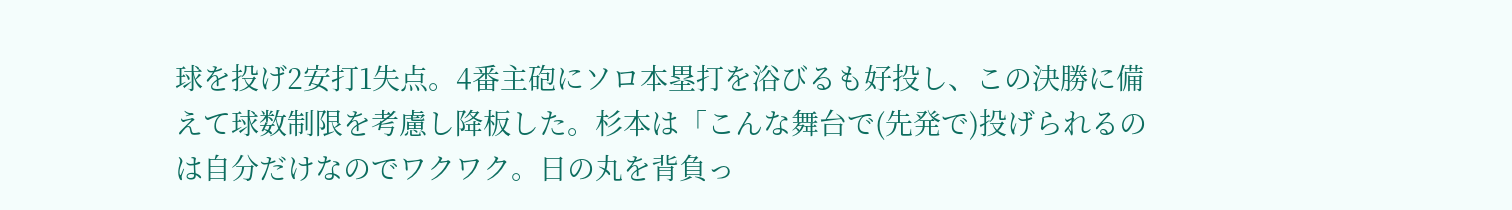球を投げ2安打1失点。4番主砲にソロ本塁打を浴びるも好投し、この決勝に備えて球数制限を考慮し降板した。杉本は「こんな舞台で(先発で)投げられるのは自分だけなのでワクワク。日の丸を背負っ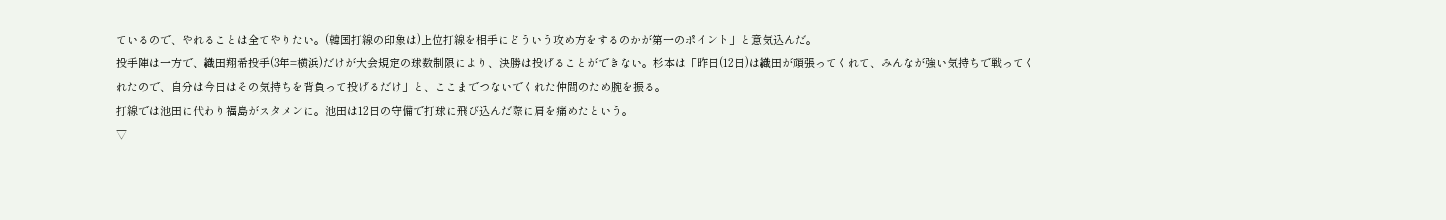ているので、やれることは全てやりたい。(韓国打線の印象は)上位打線を相手にどういう攻め方をするのかが第一のポイント」と意気込んだ。
投手陣は一方で、織田翔希投手(3年=横浜)だけが大会規定の球数制限により、決勝は投げることができない。杉本は「昨日(12日)は織田が頑張ってくれて、みんなが強い気持ちで戦ってくれたので、自分は今日はその気持ちを背負って投げるだけ」と、ここまでつないでくれた仲間のため腕を振る。
打線では池田に代わり福島がスタメンに。池田は12日の守備で打球に飛び込んだ際に肩を痛めたという。
▽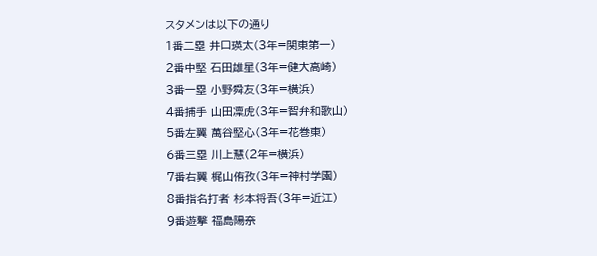スタメンは以下の通り
1番二塁 井口瑛太(3年=関東第一)
2番中堅 石田雄星(3年=健大高崎)
3番一塁 小野舜友(3年=横浜)
4番捕手 山田凜虎(3年=智弁和歌山)
5番左翼 萬谷堅心(3年=花巻東)
6番三塁 川上慧(2年=横浜)
7番右翼 梶山侑孜(3年=神村学園)
8番指名打者 杉本将吾(3年=近江)
9番遊撃 福島陽奈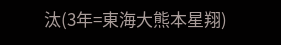汰(3年=東海大熊本星翔)